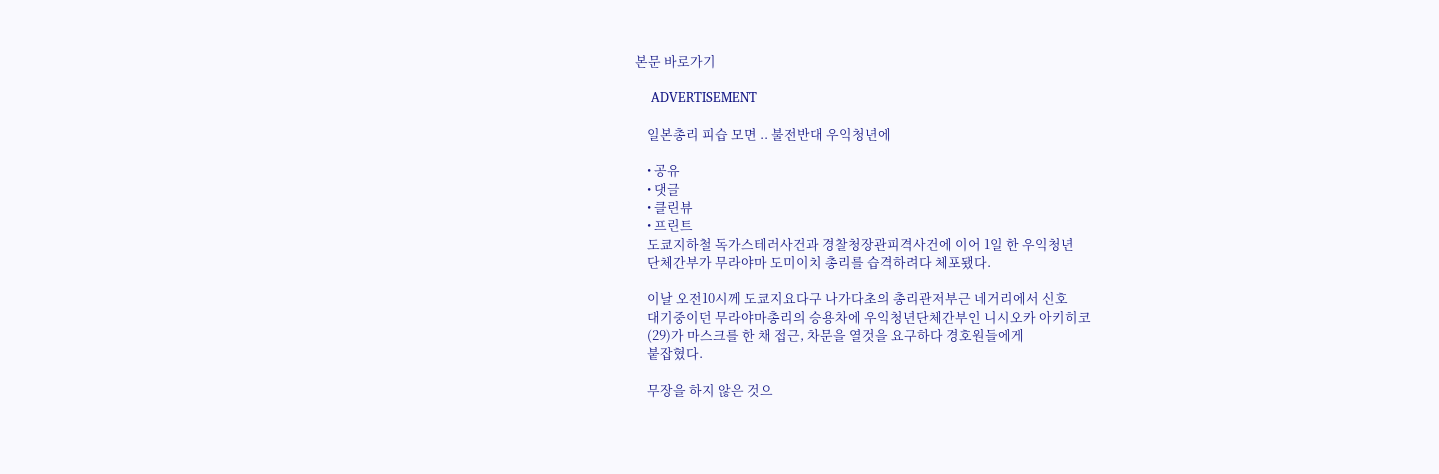본문 바로가기

    ADVERTISEMENT

    일본총리 피습 모면 .. 불전반대 우익청년에

    • 공유
    • 댓글
    • 클린뷰
    • 프린트
    도쿄지하철 독가스테러사건과 경찰청장관피격사건에 이어 1일 한 우익청년
    단체간부가 무라야마 도미이치 총리를 습격하려다 체포됐다.

    이날 오전10시께 도쿄지요다구 나가다초의 총리관저부근 네거리에서 신호
    대기중이던 무라야마총리의 승용차에 우익청년단체간부인 니시오카 아키히코
    (29)가 마스크를 한 채 접근, 차문을 열것을 요구하다 경호원들에게
    붙잡혔다.

    무장을 하지 않은 것으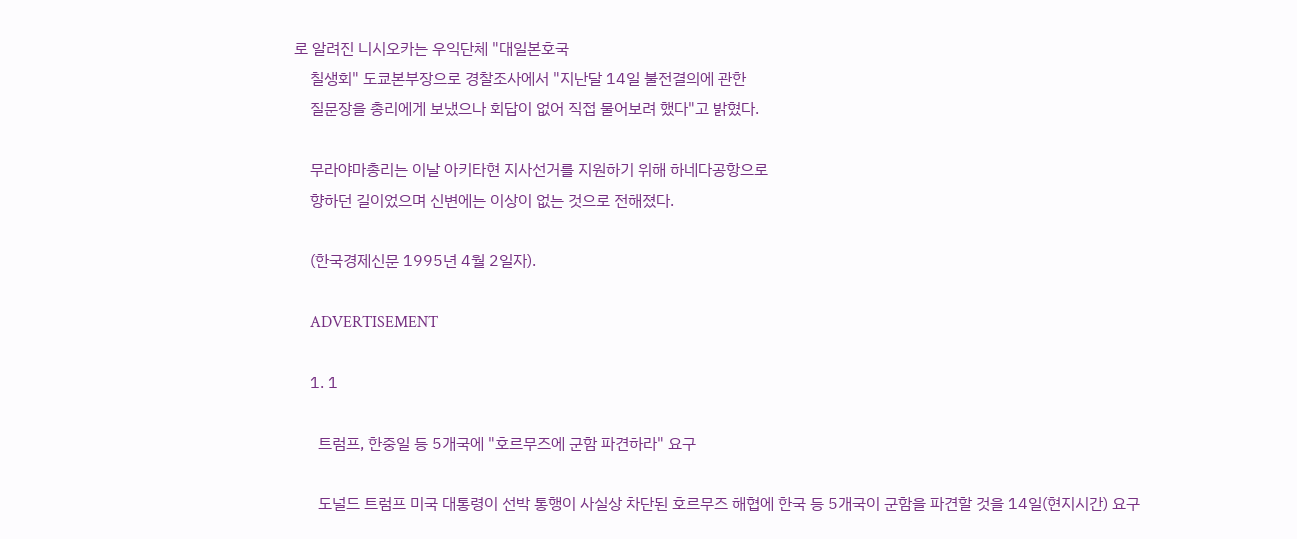로 알려진 니시오카는 우익단체 "대일본호국
    칠생회" 도쿄본부장으로 경찰조사에서 "지난달 14일 불전결의에 관한
    질문장을 총리에게 보냈으나 회답이 없어 직접 물어보려 했다"고 밝혔다.

    무라야마총리는 이날 아키타현 지사선거를 지원하기 위해 하네다공항으로
    향하던 길이었으며 신변에는 이상이 없는 것으로 전해졌다.

    (한국경제신문 1995년 4월 2일자).

    ADVERTISEMENT

    1. 1

      트럼프, 한중일 등 5개국에 "호르무즈에 군함 파견하라" 요구

      도널드 트럼프 미국 대통령이 선박 통행이 사실상 차단된 호르무즈 해협에 한국 등 5개국이 군함을 파견할 것을 14일(현지시간) 요구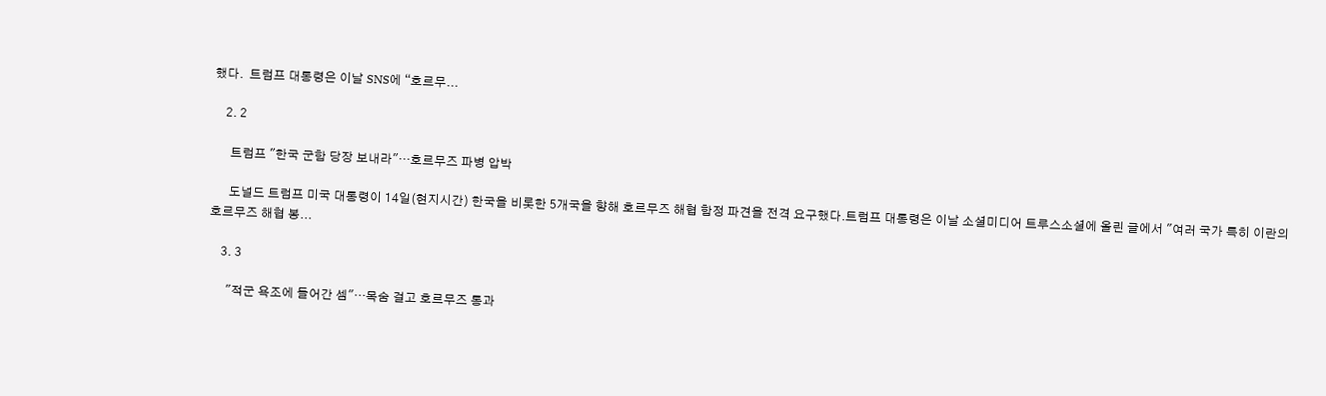했다.  트럼프 대통령은 이날 SNS에 “호르무...

    2. 2

      트럼프 "한국 군함 당장 보내라"…호르무즈 파병 압박

      도널드 트럼프 미국 대통령이 14일(현지시간) 한국을 비롯한 5개국을 향해 호르무즈 해협 함정 파견을 전격 요구했다.트럼프 대통령은 이날 소셜미디어 트루스소셜에 올린 글에서 "여러 국가 특히 이란의 호르무즈 해협 봉...

    3. 3

      "적군 욕조에 들어간 셈"…목숨 걸고 호르무즈 통과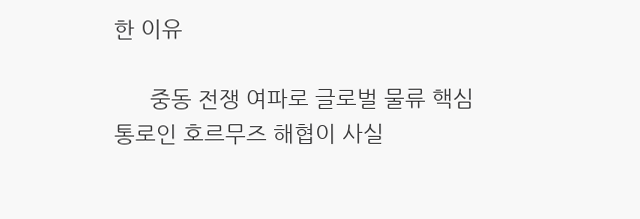한 이유

      중동 전쟁 여파로 글로벌 물류 핵심 통로인 호르무즈 해협이 사실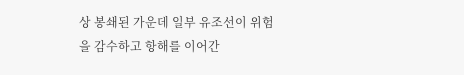상 봉쇄된 가운데 일부 유조선이 위험을 감수하고 항해를 이어간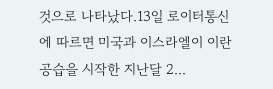것으로 나타났다.13일 로이터통신에 따르면 미국과 이스라엘이 이란 공습을 시작한 지난달 2...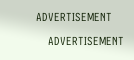ADVERTISEMENT

    ADVERTISEMENT